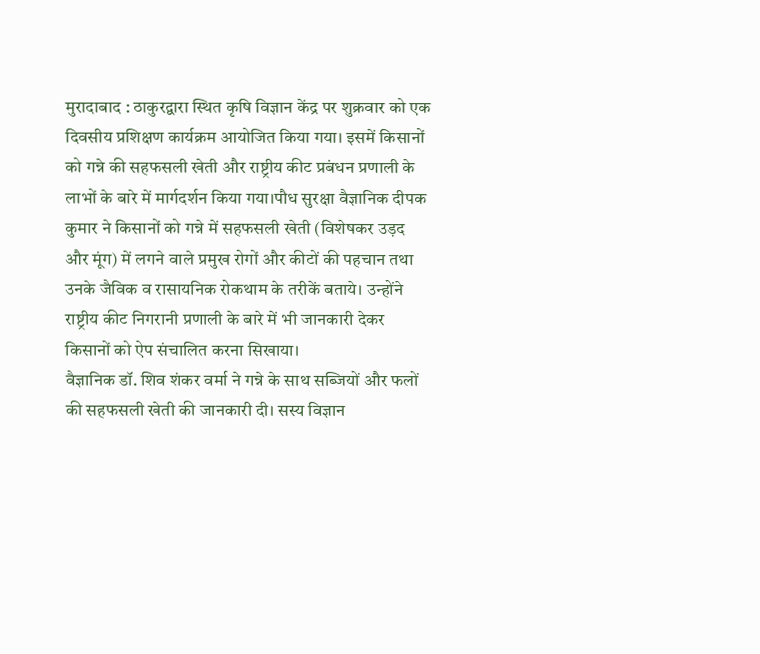मुरादाबाद : ठाकुरद्वारा स्थित कृषि विज्ञान केंद्र पर शुक्रवार को एक दिवसीय प्रशिक्षण कार्यक्रम आयोजित किया गया। इसमें किसानों को गन्ने की सहफसली खेती और राष्ट्रीय कीट प्रबंधन प्रणाली के लाभों के बारे में मार्गदर्शन किया गया।पौध सुरक्षा वैज्ञानिक दीपक कुमार ने किसानों को गन्ने में सहफसली खेती (विशेषकर उड़द और मूंग) में लगने वाले प्रमुख रोगों और कीटों की पहचान तथा उनके जैविक व रासायनिक रोकथाम के तरीकें बताये। उन्होंने राष्ट्रीय कीट निगरानी प्रणाली के बारे में भी जानकारी देकर किसानों को ऐप संचालित करना सिखाया।
वैज्ञानिक डॉ. शिव शंकर वर्मा ने गन्ने के साथ सब्जियों और फलों की सहफसली खेती की जानकारी दी। सस्य विज्ञान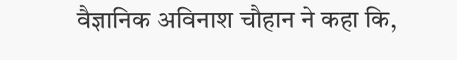वैज्ञानिक अविनाश चौहान ने कहा कि,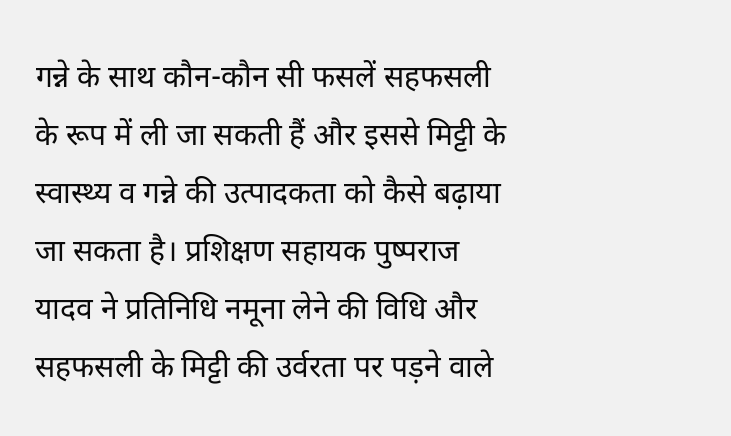गन्ने के साथ कौन-कौन सी फसलें सहफसली के रूप में ली जा सकती हैं और इससे मिट्टी के स्वास्थ्य व गन्ने की उत्पादकता को कैसे बढ़ाया जा सकता है। प्रशिक्षण सहायक पुष्पराज यादव ने प्रतिनिधि नमूना लेने की विधि और सहफसली के मिट्टी की उर्वरता पर पड़ने वाले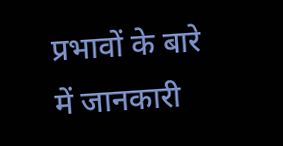प्रभावों के बारे में जानकारी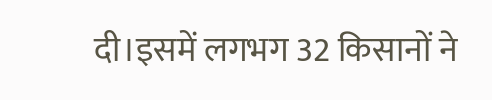दी।इसमें लगभग 32 किसानों ने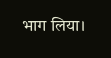भाग लिया।